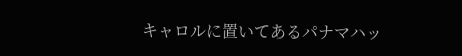キャロルに置いてあるパナマハッ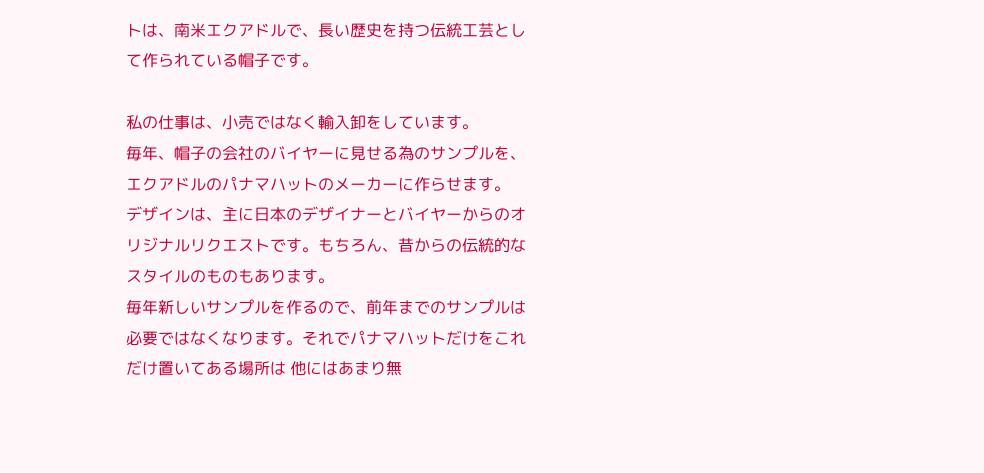トは、南米エクアドルで、長い歴史を持つ伝統工芸として作られている帽子です。

私の仕事は、小売ではなく輸入卸をしています。
毎年、帽子の会社のバイヤーに見せる為のサンプルを、エクアドルのパナマハットのメーカーに作らせます。
デザインは、主に日本のデザイナーとバイヤーからのオリジナルリクエストです。もちろん、昔からの伝統的なスタイルのものもあります。
毎年新しいサンプルを作るので、前年までのサンプルは必要ではなくなります。それでパナマハットだけをこれだけ置いてある場所は 他にはあまり無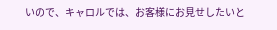いので、キャロルでは、お客様にお見せしたいと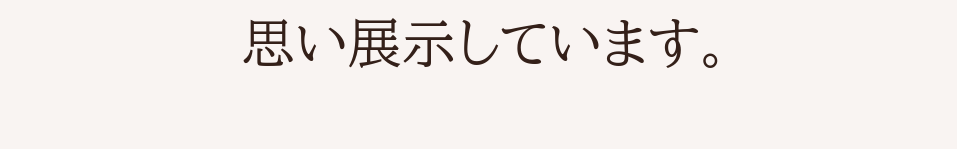思い展示しています。